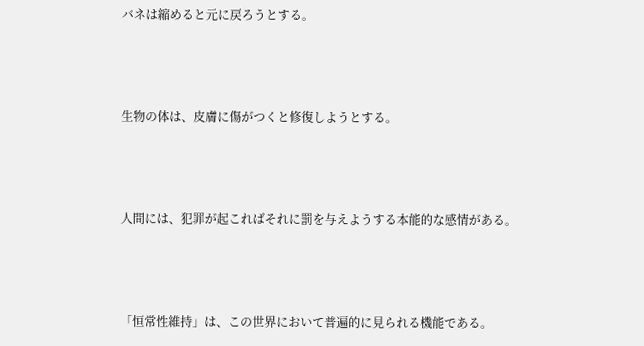バネは縮めると元に戻ろうとする。



生物の体は、皮膚に傷がつくと修復しようとする。



人間には、犯罪が起こればそれに罰を与えようする本能的な感情がある。



「恒常性維持」は、この世界において普遍的に見られる機能である。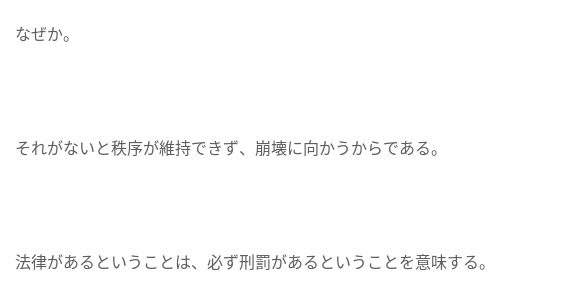なぜか。



それがないと秩序が維持できず、崩壊に向かうからである。



法律があるということは、必ず刑罰があるということを意味する。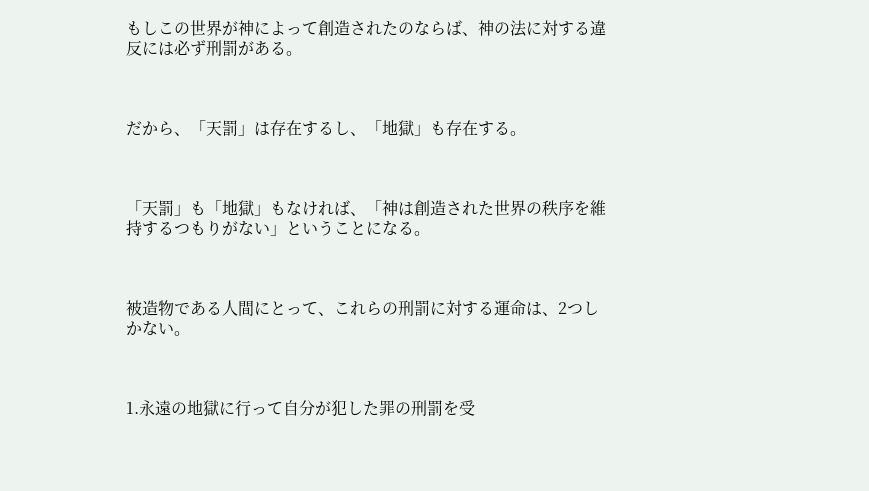もしこの世界が神によって創造されたのならば、神の法に対する違反には必ず刑罰がある。



だから、「天罰」は存在するし、「地獄」も存在する。



「天罰」も「地獄」もなければ、「神は創造された世界の秩序を維持するつもりがない」ということになる。



被造物である人間にとって、これらの刑罰に対する運命は、2つしかない。



1.永遠の地獄に行って自分が犯した罪の刑罰を受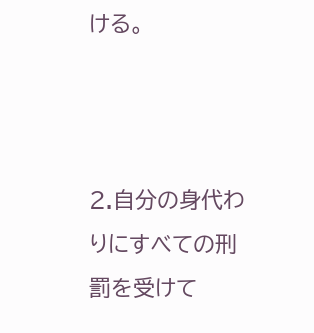ける。



2.自分の身代わりにすべての刑罰を受けて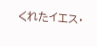くれたイエス・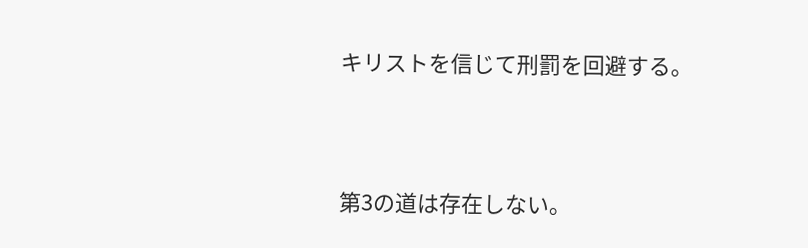キリストを信じて刑罰を回避する。



第3の道は存在しない。